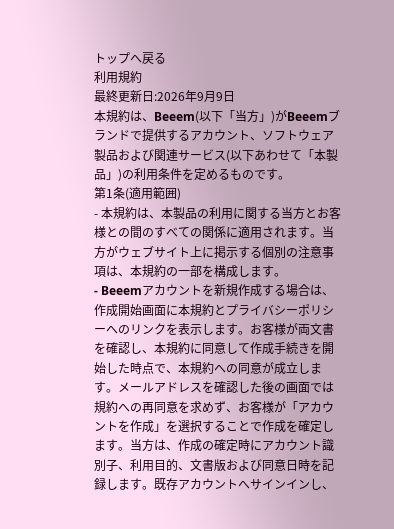トップへ戻る
利用規約
最終更新日:2026年9月9日
本規約は、Beeem(以下「当方」)がBeeemブランドで提供するアカウント、ソフトウェア製品および関連サービス(以下あわせて「本製品」)の利用条件を定めるものです。
第1条(適用範囲)
- 本規約は、本製品の利用に関する当方とお客様との間のすべての関係に適用されます。当方がウェブサイト上に掲示する個別の注意事項は、本規約の一部を構成します。
- Beeemアカウントを新規作成する場合は、作成開始画面に本規約とプライバシーポリシーへのリンクを表示します。お客様が両文書を確認し、本規約に同意して作成手続きを開始した時点で、本規約への同意が成立します。メールアドレスを確認した後の画面では規約への再同意を求めず、お客様が「アカウントを作成」を選択することで作成を確定します。当方は、作成の確定時にアカウント識別子、利用目的、文書版および同意日時を記録します。既存アカウントへサインインし、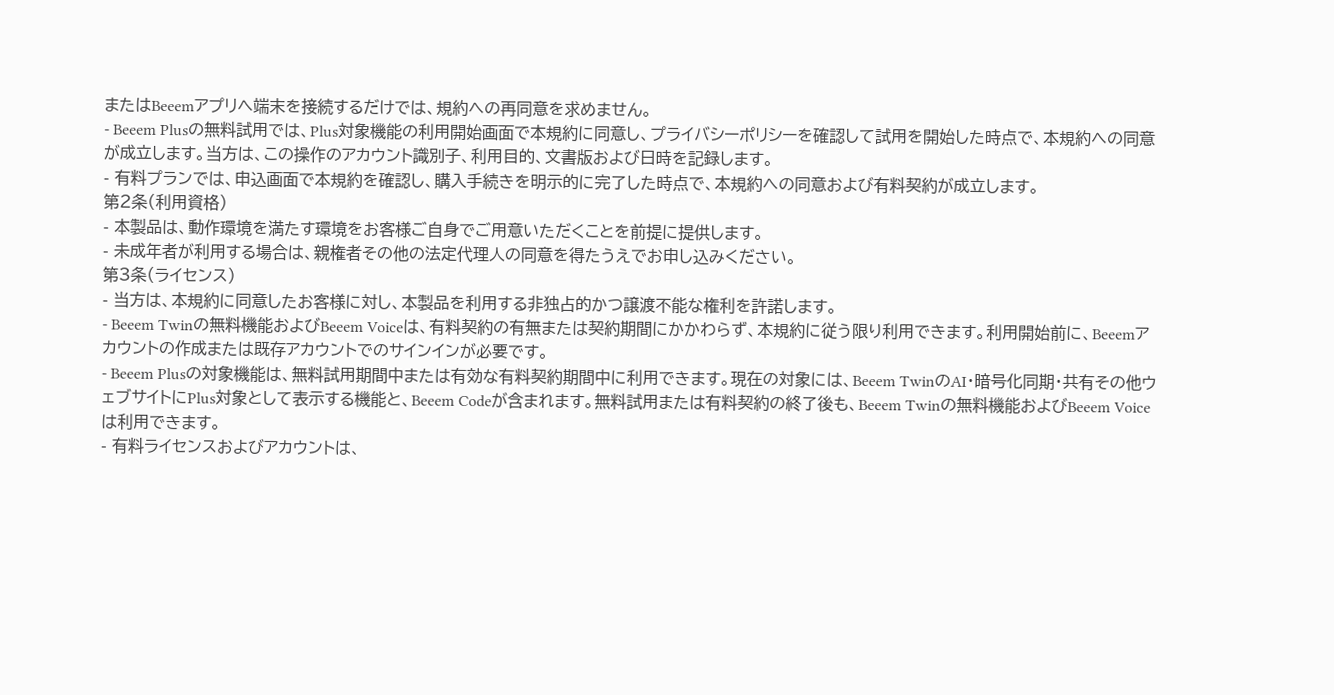またはBeeemアプリへ端末を接続するだけでは、規約への再同意を求めません。
- Beeem Plusの無料試用では、Plus対象機能の利用開始画面で本規約に同意し、プライバシーポリシーを確認して試用を開始した時点で、本規約への同意が成立します。当方は、この操作のアカウント識別子、利用目的、文書版および日時を記録します。
- 有料プランでは、申込画面で本規約を確認し、購入手続きを明示的に完了した時点で、本規約への同意および有料契約が成立します。
第2条(利用資格)
- 本製品は、動作環境を満たす環境をお客様ご自身でご用意いただくことを前提に提供します。
- 未成年者が利用する場合は、親権者その他の法定代理人の同意を得たうえでお申し込みください。
第3条(ライセンス)
- 当方は、本規約に同意したお客様に対し、本製品を利用する非独占的かつ譲渡不能な権利を許諾します。
- Beeem Twinの無料機能およびBeeem Voiceは、有料契約の有無または契約期間にかかわらず、本規約に従う限り利用できます。利用開始前に、Beeemアカウントの作成または既存アカウントでのサインインが必要です。
- Beeem Plusの対象機能は、無料試用期間中または有効な有料契約期間中に利用できます。現在の対象には、Beeem TwinのAI・暗号化同期・共有その他ウェブサイトにPlus対象として表示する機能と、Beeem Codeが含まれます。無料試用または有料契約の終了後も、Beeem Twinの無料機能およびBeeem Voiceは利用できます。
- 有料ライセンスおよびアカウントは、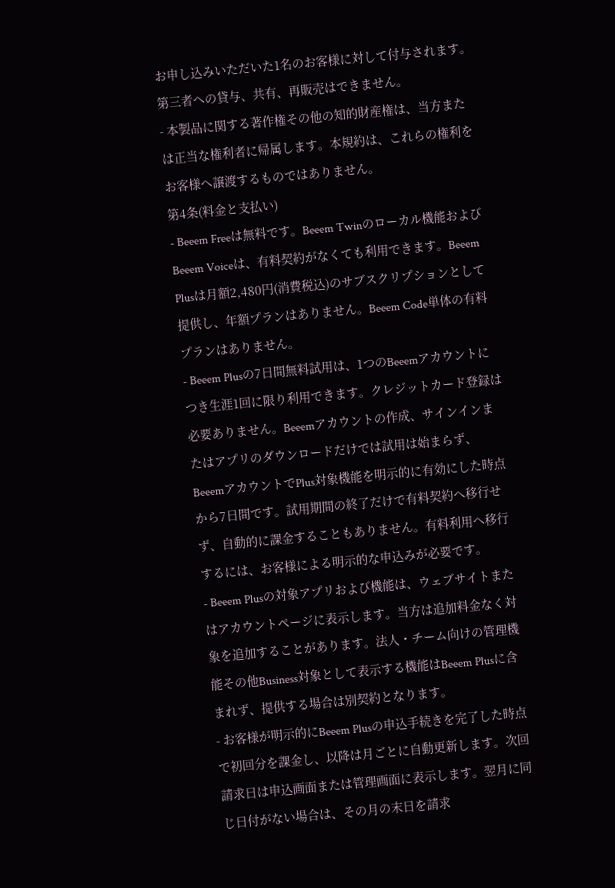お申し込みいただいた1名のお客様に対して付与されます。第三者への貸与、共有、再販売はできません。
- 本製品に関する著作権その他の知的財産権は、当方または正当な権利者に帰属します。本規約は、これらの権利をお客様へ譲渡するものではありません。
第4条(料金と支払い)
- Beeem Freeは無料です。Beeem Twinのローカル機能およびBeeem Voiceは、有料契約がなくても利用できます。Beeem Plusは月額2,480円(消費税込)のサブスクリプションとして提供し、年額プランはありません。Beeem Code単体の有料プランはありません。
- Beeem Plusの7日間無料試用は、1つのBeeemアカウントにつき生涯1回に限り利用できます。クレジットカード登録は必要ありません。Beeemアカウントの作成、サインインまたはアプリのダウンロードだけでは試用は始まらず、BeeemアカウントでPlus対象機能を明示的に有効にした時点から7日間です。試用期間の終了だけで有料契約へ移行せず、自動的に課金することもありません。有料利用へ移行するには、お客様による明示的な申込みが必要です。
- Beeem Plusの対象アプリおよび機能は、ウェブサイトまたはアカウントページに表示します。当方は追加料金なく対象を追加することがあります。法人・チーム向けの管理機能その他Business対象として表示する機能はBeeem Plusに含まれず、提供する場合は別契約となります。
- お客様が明示的にBeeem Plusの申込手続きを完了した時点で初回分を課金し、以降は月ごとに自動更新します。次回請求日は申込画面または管理画面に表示します。翌月に同じ日付がない場合は、その月の末日を請求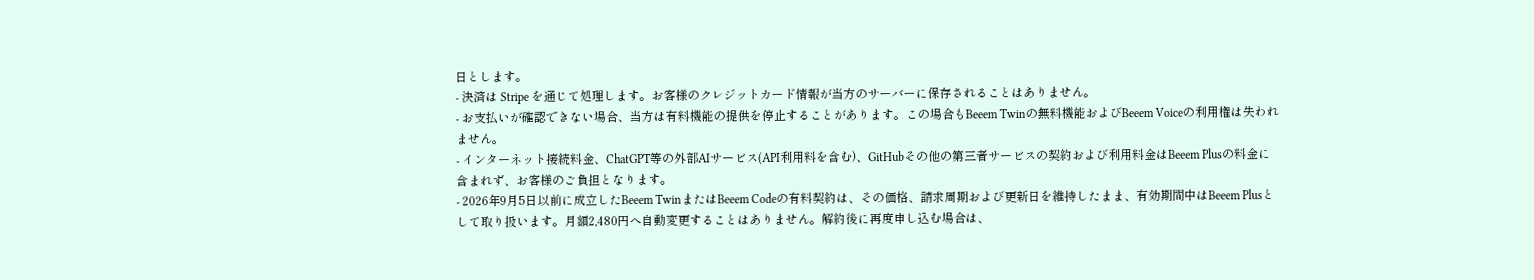日とします。
- 決済は Stripe を通じて処理します。お客様のクレジットカード情報が当方のサーバーに保存されることはありません。
- お支払いが確認できない場合、当方は有料機能の提供を停止することがあります。この場合もBeeem Twinの無料機能およびBeeem Voiceの利用権は失われません。
- インターネット接続料金、ChatGPT等の外部AIサービス(API利用料を含む)、GitHubその他の第三者サービスの契約および利用料金はBeeem Plusの料金に含まれず、お客様のご負担となります。
- 2026年9月5日以前に成立したBeeem TwinまたはBeeem Codeの有料契約は、その価格、請求周期および更新日を維持したまま、有効期間中はBeeem Plusとして取り扱います。月額2,480円へ自動変更することはありません。解約後に再度申し込む場合は、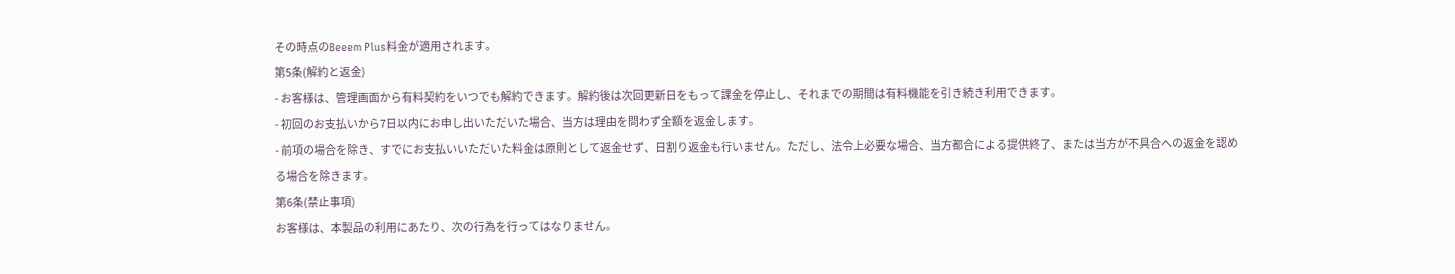その時点のBeeem Plus料金が適用されます。
第5条(解約と返金)
- お客様は、管理画面から有料契約をいつでも解約できます。解約後は次回更新日をもって課金を停止し、それまでの期間は有料機能を引き続き利用できます。
- 初回のお支払いから7日以内にお申し出いただいた場合、当方は理由を問わず全額を返金します。
- 前項の場合を除き、すでにお支払いいただいた料金は原則として返金せず、日割り返金も行いません。ただし、法令上必要な場合、当方都合による提供終了、または当方が不具合への返金を認める場合を除きます。
第6条(禁止事項)
お客様は、本製品の利用にあたり、次の行為を行ってはなりません。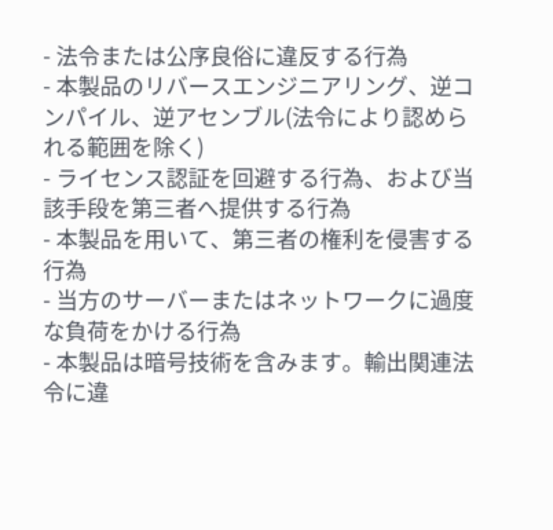- 法令または公序良俗に違反する行為
- 本製品のリバースエンジニアリング、逆コンパイル、逆アセンブル(法令により認められる範囲を除く)
- ライセンス認証を回避する行為、および当該手段を第三者へ提供する行為
- 本製品を用いて、第三者の権利を侵害する行為
- 当方のサーバーまたはネットワークに過度な負荷をかける行為
- 本製品は暗号技術を含みます。輸出関連法令に違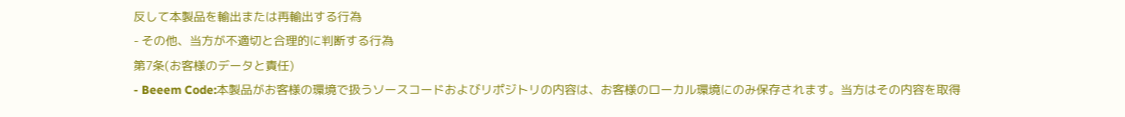反して本製品を輸出または再輸出する行為
- その他、当方が不適切と合理的に判断する行為
第7条(お客様のデータと責任)
- Beeem Code:本製品がお客様の環境で扱うソースコードおよびリポジトリの内容は、お客様のローカル環境にのみ保存されます。当方はその内容を取得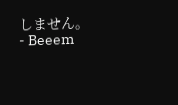しません。
- Beeem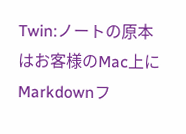Twin:ノートの原本はお客様のMac上にMarkdownフ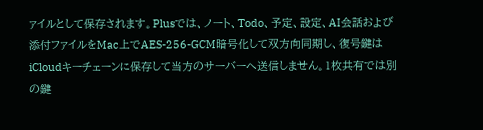ァイルとして保存されます。Plusでは、ノート、Todo、予定、設定、AI会話および添付ファイルをMac上でAES-256-GCM暗号化して双方向同期し、復号鍵はiCloudキーチェーンに保存して当方のサーバーへ送信しません。1枚共有では別の鍵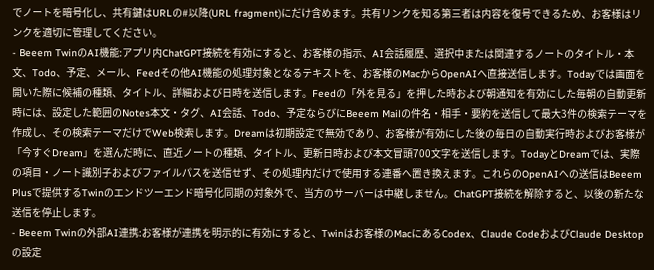でノートを暗号化し、共有鍵はURLの#以降(URL fragment)にだけ含めます。共有リンクを知る第三者は内容を復号できるため、お客様はリンクを適切に管理してください。
- Beeem TwinのAI機能:アプリ内ChatGPT接続を有効にすると、お客様の指示、AI会話履歴、選択中または関連するノートのタイトル・本文、Todo、予定、メール、Feedその他AI機能の処理対象となるテキストを、お客様のMacからOpenAIへ直接送信します。Todayでは画面を開いた際に候補の種類、タイトル、詳細および日時を送信します。Feedの「外を見る」を押した時および朝通知を有効にした毎朝の自動更新時には、設定した範囲のNotes本文・タグ、AI会話、Todo、予定ならびにBeeem Mailの件名・相手・要約を送信して最大3件の検索テーマを作成し、その検索テーマだけでWeb検索します。Dreamは初期設定で無効であり、お客様が有効にした後の毎日の自動実行時およびお客様が「今すぐDream」を選んだ時に、直近ノートの種類、タイトル、更新日時および本文冒頭700文字を送信します。TodayとDreamでは、実際の項目・ノート識別子およびファイルパスを送信せず、その処理内だけで使用する連番へ置き換えます。これらのOpenAIへの送信はBeeem Plusで提供するTwinのエンドツーエンド暗号化同期の対象外で、当方のサーバーは中継しません。ChatGPT接続を解除すると、以後の新たな送信を停止します。
- Beeem Twinの外部AI連携:お客様が連携を明示的に有効にすると、Twinはお客様のMacにあるCodex、Claude CodeおよびClaude Desktopの設定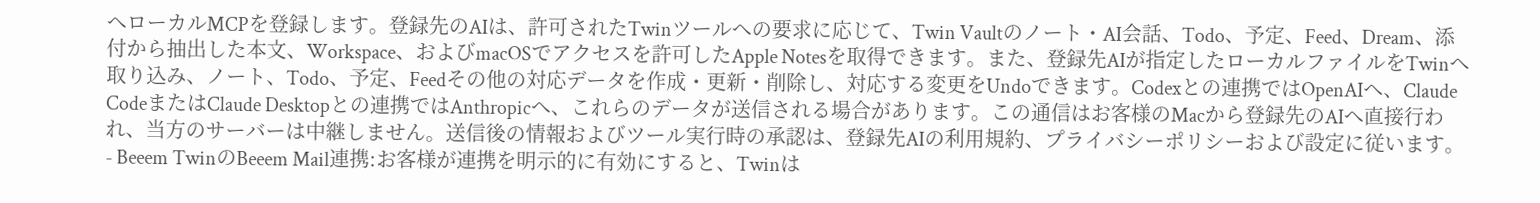へローカルMCPを登録します。登録先のAIは、許可されたTwinツールへの要求に応じて、Twin Vaultのノート・AI会話、Todo、予定、Feed、Dream、添付から抽出した本文、Workspace、およびmacOSでアクセスを許可したApple Notesを取得できます。また、登録先AIが指定したローカルファイルをTwinへ取り込み、ノート、Todo、予定、Feedその他の対応データを作成・更新・削除し、対応する変更をUndoできます。Codexとの連携ではOpenAIへ、Claude CodeまたはClaude Desktopとの連携ではAnthropicへ、これらのデータが送信される場合があります。この通信はお客様のMacから登録先のAIへ直接行われ、当方のサーバーは中継しません。送信後の情報およびツール実行時の承認は、登録先AIの利用規約、プライバシーポリシーおよび設定に従います。
- Beeem TwinのBeeem Mail連携:お客様が連携を明示的に有効にすると、Twinは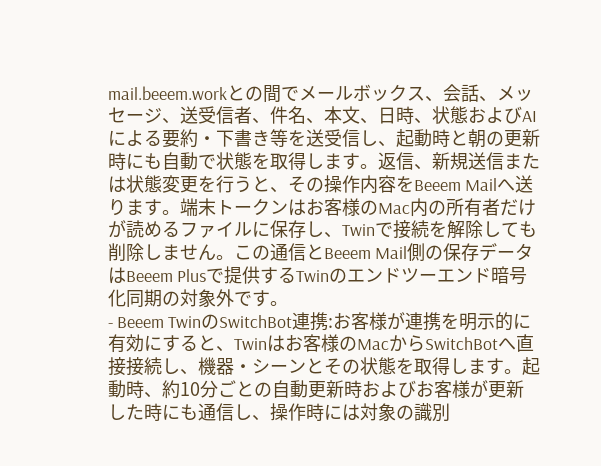mail.beeem.workとの間でメールボックス、会話、メッセージ、送受信者、件名、本文、日時、状態およびAIによる要約・下書き等を送受信し、起動時と朝の更新時にも自動で状態を取得します。返信、新規送信または状態変更を行うと、その操作内容をBeeem Mailへ送ります。端末トークンはお客様のMac内の所有者だけが読めるファイルに保存し、Twinで接続を解除しても削除しません。この通信とBeeem Mail側の保存データはBeeem Plusで提供するTwinのエンドツーエンド暗号化同期の対象外です。
- Beeem TwinのSwitchBot連携:お客様が連携を明示的に有効にすると、Twinはお客様のMacからSwitchBotへ直接接続し、機器・シーンとその状態を取得します。起動時、約10分ごとの自動更新時およびお客様が更新した時にも通信し、操作時には対象の識別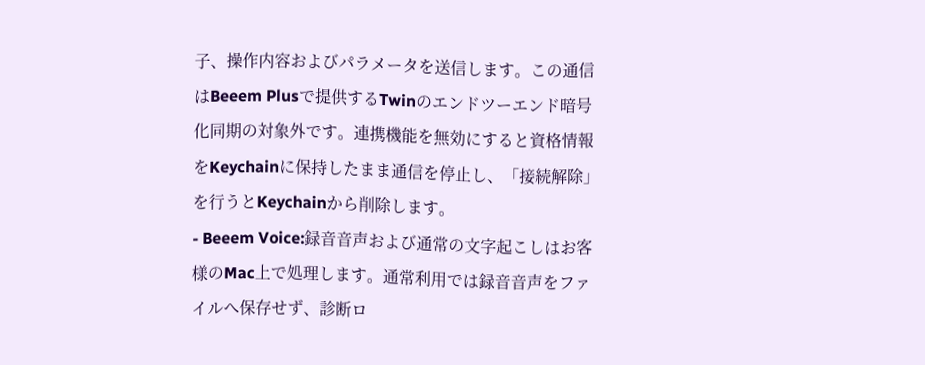子、操作内容およびパラメータを送信します。この通信はBeeem Plusで提供するTwinのエンドツーエンド暗号化同期の対象外です。連携機能を無効にすると資格情報をKeychainに保持したまま通信を停止し、「接続解除」を行うとKeychainから削除します。
- Beeem Voice:録音音声および通常の文字起こしはお客様のMac上で処理します。通常利用では録音音声をファイルへ保存せず、診断ロ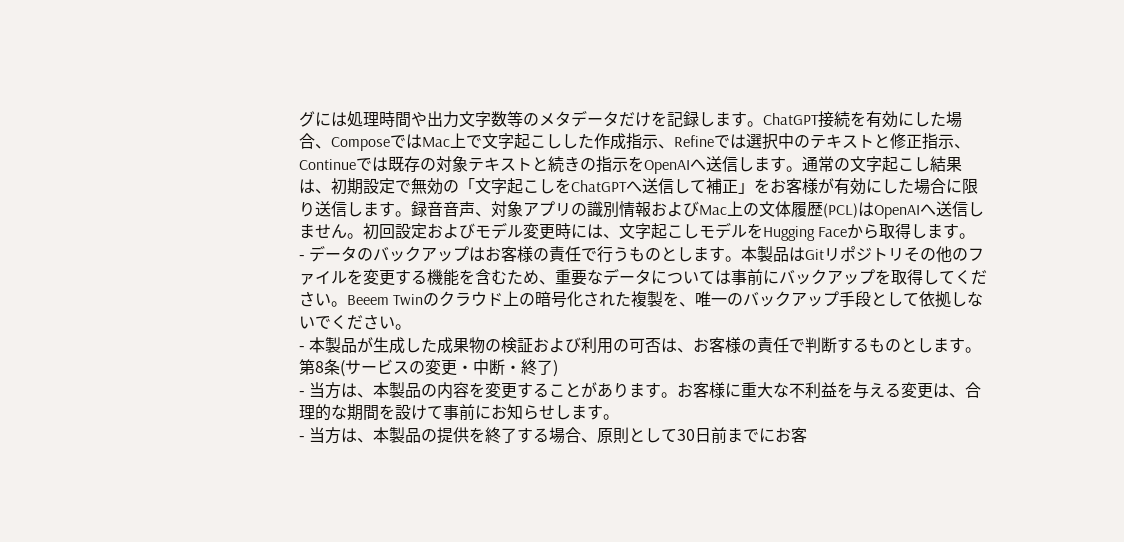グには処理時間や出力文字数等のメタデータだけを記録します。ChatGPT接続を有効にした場合、ComposeではMac上で文字起こしした作成指示、Refineでは選択中のテキストと修正指示、Continueでは既存の対象テキストと続きの指示をOpenAIへ送信します。通常の文字起こし結果は、初期設定で無効の「文字起こしをChatGPTへ送信して補正」をお客様が有効にした場合に限り送信します。録音音声、対象アプリの識別情報およびMac上の文体履歴(PCL)はOpenAIへ送信しません。初回設定およびモデル変更時には、文字起こしモデルをHugging Faceから取得します。
- データのバックアップはお客様の責任で行うものとします。本製品はGitリポジトリその他のファイルを変更する機能を含むため、重要なデータについては事前にバックアップを取得してください。Beeem Twinのクラウド上の暗号化された複製を、唯一のバックアップ手段として依拠しないでください。
- 本製品が生成した成果物の検証および利用の可否は、お客様の責任で判断するものとします。
第8条(サービスの変更・中断・終了)
- 当方は、本製品の内容を変更することがあります。お客様に重大な不利益を与える変更は、合理的な期間を設けて事前にお知らせします。
- 当方は、本製品の提供を終了する場合、原則として30日前までにお客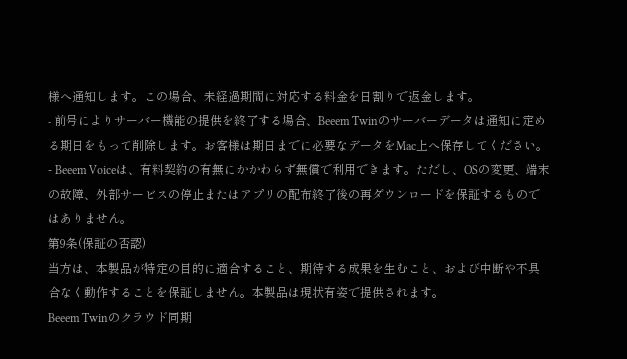様へ通知します。この場合、未経過期間に対応する料金を日割りで返金します。
- 前号によりサーバー機能の提供を終了する場合、Beeem Twinのサーバーデータは通知に定める期日をもって削除します。お客様は期日までに必要なデータをMac上へ保存してください。
- Beeem Voiceは、有料契約の有無にかかわらず無償で利用できます。ただし、OSの変更、端末の故障、外部サービスの停止またはアプリの配布終了後の再ダウンロードを保証するものではありません。
第9条(保証の否認)
当方は、本製品が特定の目的に適合すること、期待する成果を生むこと、および中断や不具合なく動作することを保証しません。本製品は現状有姿で提供されます。
Beeem Twinのクラウド同期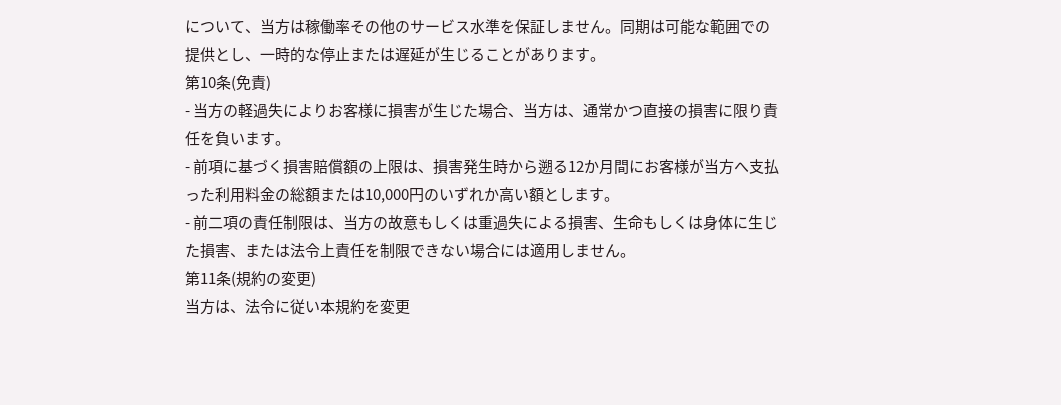について、当方は稼働率その他のサービス水準を保証しません。同期は可能な範囲での提供とし、一時的な停止または遅延が生じることがあります。
第10条(免責)
- 当方の軽過失によりお客様に損害が生じた場合、当方は、通常かつ直接の損害に限り責任を負います。
- 前項に基づく損害賠償額の上限は、損害発生時から遡る12か月間にお客様が当方へ支払った利用料金の総額または10,000円のいずれか高い額とします。
- 前二項の責任制限は、当方の故意もしくは重過失による損害、生命もしくは身体に生じた損害、または法令上責任を制限できない場合には適用しません。
第11条(規約の変更)
当方は、法令に従い本規約を変更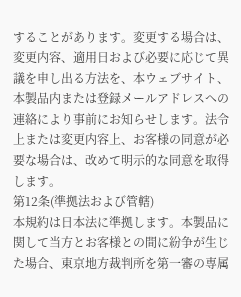することがあります。変更する場合は、変更内容、適用日および必要に応じて異議を申し出る方法を、本ウェブサイト、本製品内または登録メールアドレスへの連絡により事前にお知らせします。法令上または変更内容上、お客様の同意が必要な場合は、改めて明示的な同意を取得します。
第12条(準拠法および管轄)
本規約は日本法に準拠します。本製品に関して当方とお客様との間に紛争が生じた場合、東京地方裁判所を第一審の専属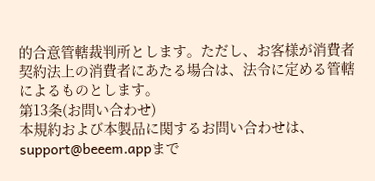的合意管轄裁判所とします。ただし、お客様が消費者契約法上の消費者にあたる場合は、法令に定める管轄によるものとします。
第13条(お問い合わせ)
本規約および本製品に関するお問い合わせは、support@beeem.appまで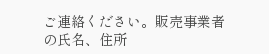ご連絡ください。販売事業者の氏名、住所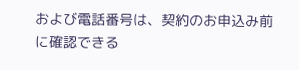および電話番号は、契約のお申込み前に確認できる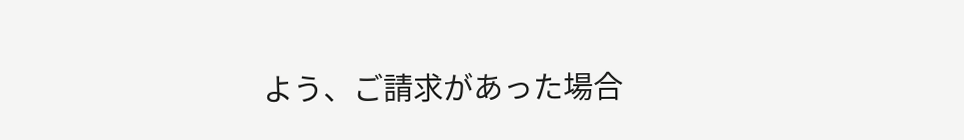よう、ご請求があった場合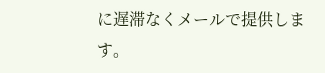に遅滞なくメールで提供します。